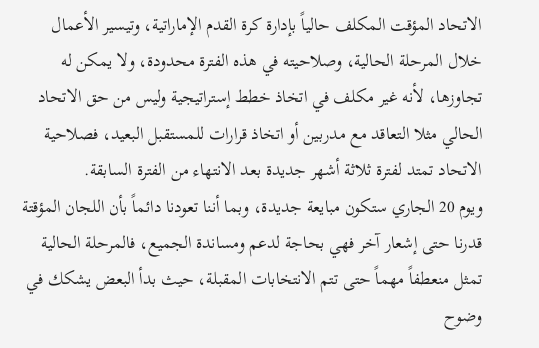الاتحاد المؤقت المكلف حالياً بإدارة كرة القدم الإماراتية، وتيسير الأعمال خلال المرحلة الحالية، وصلاحيته في هذه الفترة محدودة، ولا يمكن له تجاوزها، لأنه غير مكلف في اتخاذ خطط إستراتيجية وليس من حق الاتحاد الحالي مثلا التعاقد مع مدربين أو اتخاذ قرارات للمستقبل البعيد، فصلاحية الاتحاد تمتد لفترة ثلاثة أشهر جديدة بعد الانتهاء من الفترة السابقة.
ويوم 20 الجاري ستكون مبايعة جديدة، وبما أننا تعودنا دائماً بأن اللجان المؤقتة قدرنا حتى إشعار آخر فهي بحاجة لدعم ومساندة الجميع، فالمرحلة الحالية تمثل منعطفاً مهماً حتى تتم الانتخابات المقبلة، حيث بدأ البعض يشكك في وضوح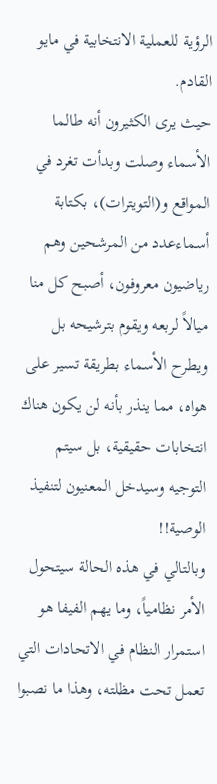الرؤية للعملية الانتخابية في مايو القادم.
حيث يرى الكثيرون أنه طالما الأسماء وصلت وبدأت تغرد في المواقع و(التويترات)، بكتابة أسماءعدد من المرشحين وهم رياضيون معروفون، أصبح كل منا ميالاً لربعه ويقوم بترشيحه بل ويطرح الأسماء بطريقة تسير على هواه، مما ينذر بأنه لن يكون هناك انتخابات حقيقية، بل سيتم التوجيه وسيدخل المعنيون لتنفيذ الوصية!!
وبالتالي في هذه الحالة سيتحول الأمر نظامياً، وما يهم الفيفا هو استمرار النظام في الاتحادات التي تعمل تحت مظلته، وهذا ما نصبوا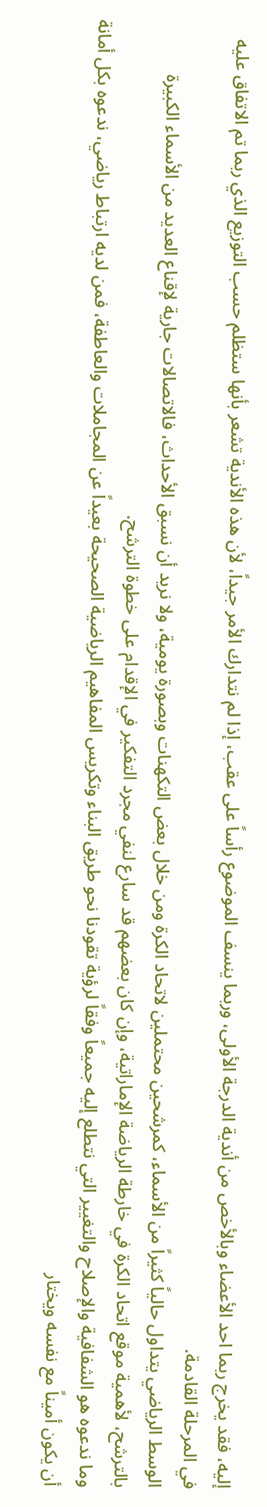إليه، فقد يخرج ربما احد الأعضاء وبالأخص من أندية الدرجة الأولى، وربما ينسف الموضوع رأساً على عقب، إذا لم نتدارك الأمر جيداً، لأن هذه الأندية تشعر بأنها ستظلم حسب التوزيع الذي ربما تم الاتفاق عليه في المرحلة القادمة.
الوسط الرياضي يتداول حالياً كثيراً من الأسماء، كمرشحين محتملين لاتحاد الكرة ومن خلال بعض التكهنات وبصورة يومية، ولا نريد أن نسبق الأحداث، فالاتصالات جارية لإقناع العديد من الأسماء الكبيرة بالترشح، لأهمية موقع اتحاد الكرة في خارطة الرياضة الإماراتية، وإن كان بعضهم قد سارع لنفي مجرد التفكير في الإقدام على خطوة الترشح.
وما ندعوه هو الشفافية والإصلاح والتغيير التي نتطلع إليه جميعاً وفقاً لرؤية تقودنا نحو طريق البناء وتكريس المفاهيم الرياضية الصحيحة بعيداً عن المجاملات والعاطفة، فمن لديه ارتباط رياضي، ندعوه بكل أمانة أن يكون أميناً مع نفسه ويختار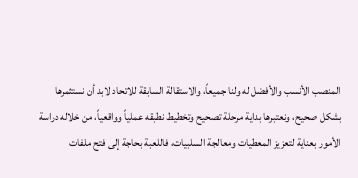المنصب الأنسب والأفضل له ولنا جميعاً، والاستقالة السابقة للاتحاد لابد أن نستثمرها بشكل صحيح، ونعتبرها بداية مرحلة تصحيح وتخطيط نطبقه عملياً وواقعياً، من خلاله دراسة الأمور بعناية لتعزيز المعطيات ومعالجة السلبيات، فاللعبة بحاجة إلى فتح ملفات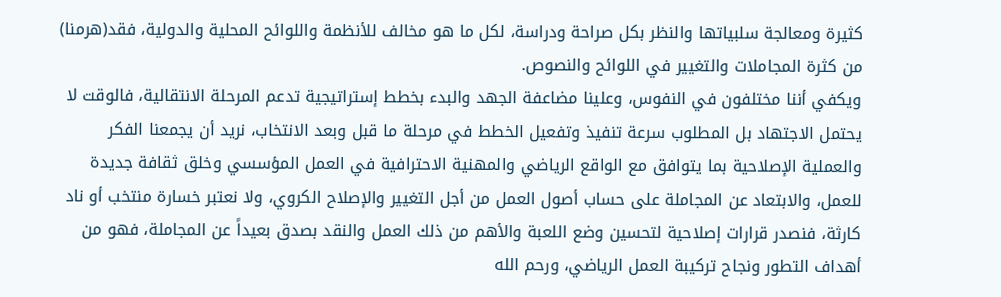كثيرة ومعالجة سلبياتها والنظر بكل صراحة ودراسة، لكل ما هو مخالف للأنظمة واللوائح المحلية والدولية، فقد(هرمنا) من كثرة المجاملات والتغيير في اللوائح والنصوص.
ويكفي أننا مختلفون في النفوس، وعلينا مضاعفة الجهد والبدء بخطط إستراتيجية تدعم المرحلة الانتقالية، فالوقت لا يحتمل الاجتهاد بل المطلوب سرعة تنفيذ وتفعيل الخطط في مرحلة ما قبل وبعد الانتخاب، نريد أن يجمعنا الفكر والعملية الإصلاحية بما يتوافق مع الواقع الرياضي والمهنية الاحترافية في العمل المؤسسي وخلق ثقافة جديدة للعمل، والابتعاد عن المجاملة على حساب أصول العمل من أجل التغيير والإصلاح الكروي، ولا نعتبر خسارة منتخب أو ناد كارثة، فنصدر قرارات إصلاحية لتحسين وضع اللعبة والأهم من ذلك العمل والنقد بصدق بعيداً عن المجاملة، فهو من أهداف التطور ونجاح تركيبة العمل الرياضي، ورحم الله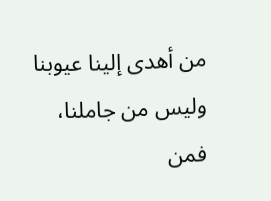من أهدى إلينا عيوبنا وليس من جاملنا، فمن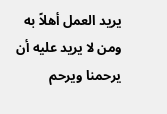يريد العمل أهلاً به ومن لا يريد عليه أن يرحمنا ويرحم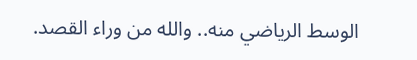الوسط الرياضي منه.. والله من وراء القصد.